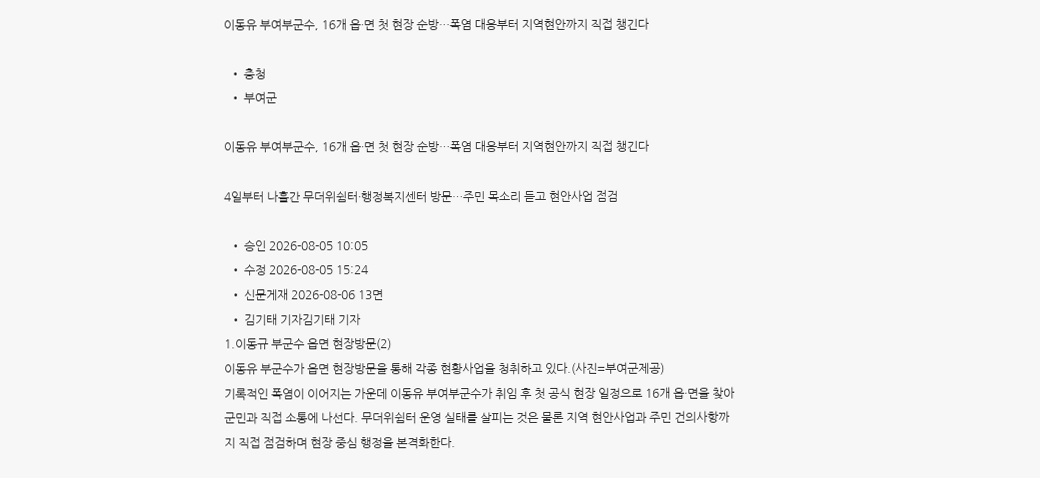이동유 부여부군수, 16개 읍·면 첫 현장 순방…폭염 대응부터 지역현안까지 직접 챙긴다

  • 충청
  • 부여군

이동유 부여부군수, 16개 읍·면 첫 현장 순방…폭염 대응부터 지역현안까지 직접 챙긴다

4일부터 나흘간 무더위쉼터·행정복지센터 방문…주민 목소리 듣고 현안사업 점검

  • 승인 2026-08-05 10:05
  • 수정 2026-08-05 15:24
  • 신문게재 2026-08-06 13면
  • 김기태 기자김기태 기자
1.이동규 부군수 읍면 현장방문(2)
이동유 부군수가 읍면 현장방문을 통해 각종 현황사업을 청취하고 있다.(사진=부여군제공)
기록적인 폭염이 이어지는 가운데 이동유 부여부군수가 취임 후 첫 공식 현장 일정으로 16개 읍·면을 찾아 군민과 직접 소통에 나선다. 무더위쉼터 운영 실태를 살피는 것은 물론 지역 현안사업과 주민 건의사항까지 직접 점검하며 현장 중심 행정을 본격화한다.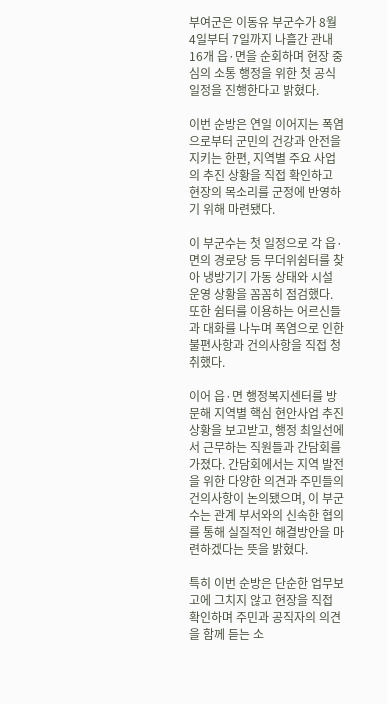부여군은 이동유 부군수가 8월 4일부터 7일까지 나흘간 관내 16개 읍·면을 순회하며 현장 중심의 소통 행정을 위한 첫 공식 일정을 진행한다고 밝혔다.

이번 순방은 연일 이어지는 폭염으로부터 군민의 건강과 안전을 지키는 한편, 지역별 주요 사업의 추진 상황을 직접 확인하고 현장의 목소리를 군정에 반영하기 위해 마련됐다.

이 부군수는 첫 일정으로 각 읍·면의 경로당 등 무더위쉼터를 찾아 냉방기기 가동 상태와 시설 운영 상황을 꼼꼼히 점검했다. 또한 쉼터를 이용하는 어르신들과 대화를 나누며 폭염으로 인한 불편사항과 건의사항을 직접 청취했다.

이어 읍·면 행정복지센터를 방문해 지역별 핵심 현안사업 추진 상황을 보고받고, 행정 최일선에서 근무하는 직원들과 간담회를 가졌다. 간담회에서는 지역 발전을 위한 다양한 의견과 주민들의 건의사항이 논의됐으며, 이 부군수는 관계 부서와의 신속한 협의를 통해 실질적인 해결방안을 마련하겠다는 뜻을 밝혔다.

특히 이번 순방은 단순한 업무보고에 그치지 않고 현장을 직접 확인하며 주민과 공직자의 의견을 함께 듣는 소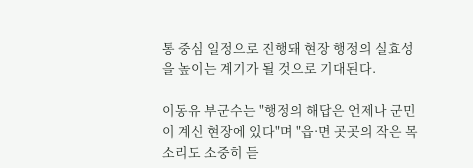통 중심 일정으로 진행돼 현장 행정의 실효성을 높이는 계기가 될 것으로 기대된다.

이동유 부군수는 "행정의 해답은 언제나 군민이 계신 현장에 있다"며 "읍·면 곳곳의 작은 목소리도 소중히 듣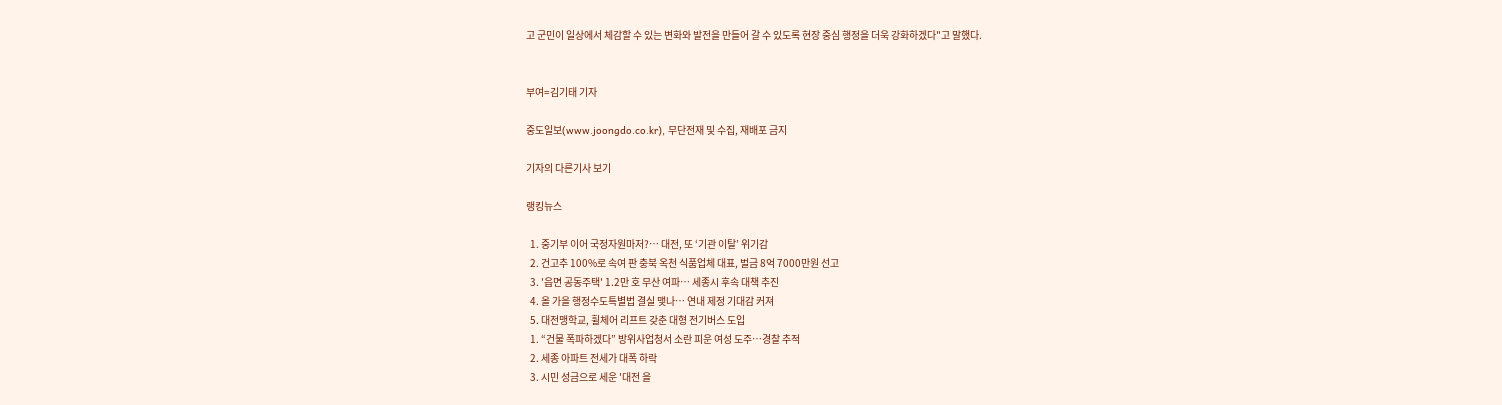고 군민이 일상에서 체감할 수 있는 변화와 발전을 만들어 갈 수 있도록 현장 중심 행정을 더욱 강화하겠다"고 말했다.


부여=김기태 기자

중도일보(www.joongdo.co.kr), 무단전재 및 수집, 재배포 금지

기자의 다른기사 보기

랭킹뉴스

  1. 중기부 이어 국정자원마저?… 대전, 또 ‘기관 이탈’ 위기감
  2. 건고추 100%로 속여 판 충북 옥천 식품업체 대표, 벌금 8억 7000만원 선고
  3. '읍면 공동주택' 1.2만 호 무산 여파… 세종시 후속 대책 추진
  4. 올 가을 행정수도특별법 결실 맺나… 연내 제정 기대감 커져
  5. 대전맹학교, 휠체어 리프트 갖춘 대형 전기버스 도입
  1. “건물 폭파하겠다” 방위사업청서 소란 피운 여성 도주…경찰 추적
  2. 세종 아파트 전세가 대폭 하락
  3. 시민 성금으로 세운 '대전 을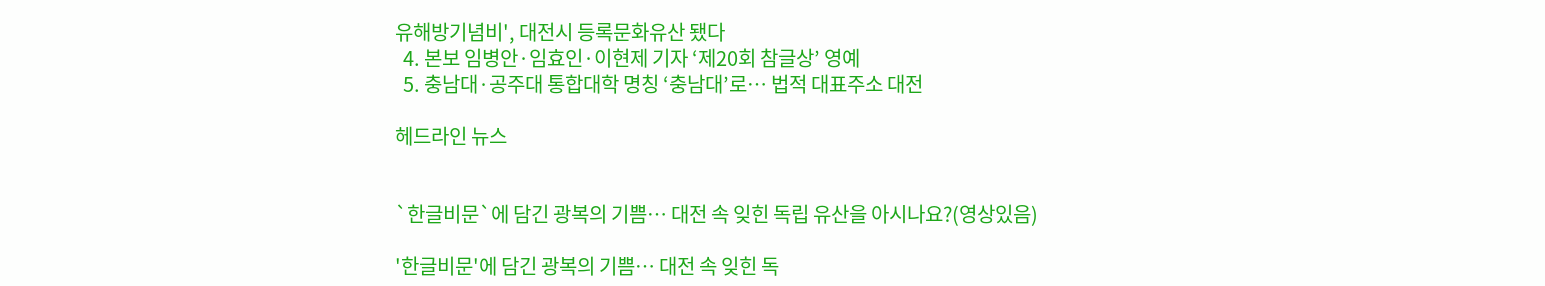유해방기념비', 대전시 등록문화유산 됐다
  4. 본보 임병안·임효인·이현제 기자 ‘제20회 참글상’ 영예
  5. 충남대·공주대 통합대학 명칭 ‘충남대’로… 법적 대표주소 대전

헤드라인 뉴스


`한글비문`에 담긴 광복의 기쁨… 대전 속 잊힌 독립 유산을 아시나요?(영상있음)

'한글비문'에 담긴 광복의 기쁨… 대전 속 잊힌 독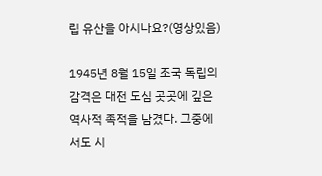립 유산을 아시나요?(영상있음)

1945년 8월 15일 조국 독립의 감격은 대전 도심 곳곳에 깊은 역사적 족적을 남겼다. 그중에서도 시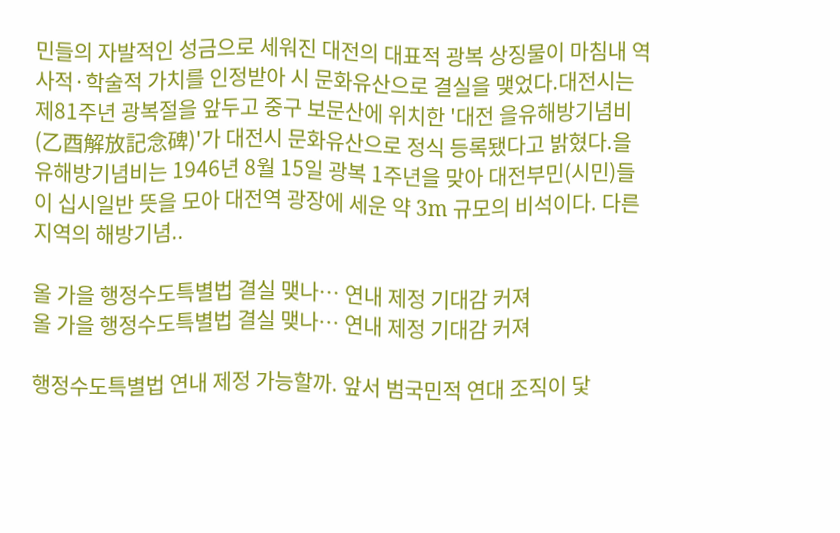민들의 자발적인 성금으로 세워진 대전의 대표적 광복 상징물이 마침내 역사적·학술적 가치를 인정받아 시 문화유산으로 결실을 맺었다.대전시는 제81주년 광복절을 앞두고 중구 보문산에 위치한 '대전 을유해방기념비(乙酉解放記念碑)'가 대전시 문화유산으로 정식 등록됐다고 밝혔다.을유해방기념비는 1946년 8월 15일 광복 1주년을 맞아 대전부민(시민)들이 십시일반 뜻을 모아 대전역 광장에 세운 약 3m 규모의 비석이다. 다른 지역의 해방기념..

올 가을 행정수도특별법 결실 맺나… 연내 제정 기대감 커져
올 가을 행정수도특별법 결실 맺나… 연내 제정 기대감 커져

행정수도특별법 연내 제정 가능할까. 앞서 범국민적 연대 조직이 닻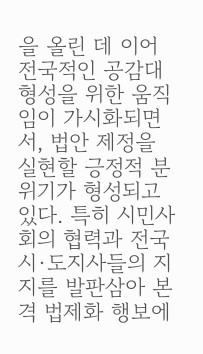을 올린 데 이어 전국적인 공감대 형성을 위한 움직임이 가시화되면서, 법안 제정을 실현할 긍정적 분위기가 형성되고 있다. 특히 시민사회의 협력과 전국 시·도지사들의 지지를 발판삼아 본격 법제화 행보에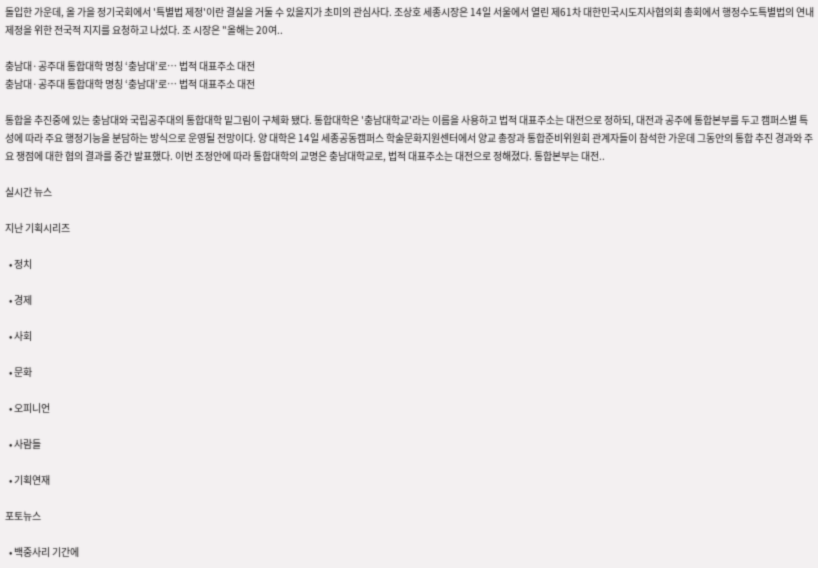돌입한 가운데, 올 가을 정기국회에서 '특별법 제정'이란 결실을 거둘 수 있을지가 초미의 관심사다. 조상호 세종시장은 14일 서울에서 열린 제61차 대한민국시도지사협의회 총회에서 행정수도특별법의 연내 제정을 위한 전국적 지지를 요청하고 나섰다. 조 시장은 "올해는 20여..

충남대·공주대 통합대학 명칭 ‘충남대’로… 법적 대표주소 대전
충남대·공주대 통합대학 명칭 ‘충남대’로… 법적 대표주소 대전

통합을 추진중에 있는 충남대와 국립공주대의 통합대학 밑그림이 구체화 됐다. 통합대학은 '충남대학교'라는 이름을 사용하고 법적 대표주소는 대전으로 정하되, 대전과 공주에 통합본부를 두고 캠퍼스별 특성에 따라 주요 행정기능을 분담하는 방식으로 운영될 전망이다. 양 대학은 14일 세종공동캠퍼스 학술문화지원센터에서 양교 총장과 통합준비위원회 관계자들이 참석한 가운데 그동안의 통합 추진 경과와 주요 쟁점에 대한 협의 결과를 중간 발표했다. 이번 조정안에 따라 통합대학의 교명은 충남대학교로, 법적 대표주소는 대전으로 정해졌다. 통합본부는 대전..

실시간 뉴스

지난 기획시리즈

  • 정치

  • 경제

  • 사회

  • 문화

  • 오피니언

  • 사람들

  • 기획연재

포토뉴스

  • 백중사리 기간에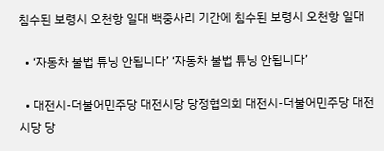침수된 보령시 오천항 일대 백중사리 기간에 침수된 보령시 오천항 일대

  • ‘자동차 불법 튜닝 안됩니다’ ‘자동차 불법 튜닝 안됩니다’

  • 대전시-더불어민주당 대전시당 당정협의회 대전시-더불어민주당 대전시당 당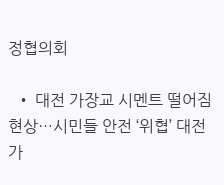정협의회

  • 대전 가장교 시멘트 떨어짐 현상…시민들 안전 ‘위협’ 대전 가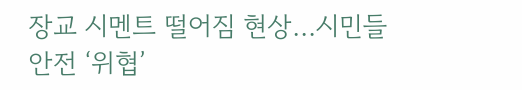장교 시멘트 떨어짐 현상…시민들 안전 ‘위협’